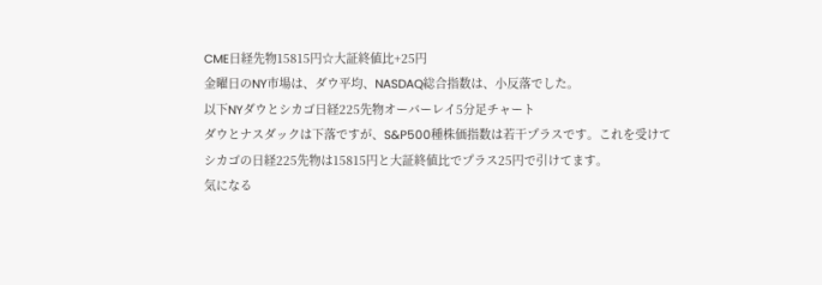CME日経先物15815円☆大証終値比+25円
金曜日のNY市場は、ダウ平均、NASDAQ総合指数は、小反落でした。
以下NYダウとシカゴ日経225先物オーバーレイ5分足チャート
ダウとナスダックは下落ですが、S&P500種株価指数は若干プラスです。これを受けてシカゴの日経225先物は15815円と大証終値比でプラス25円で引けてます。
気になる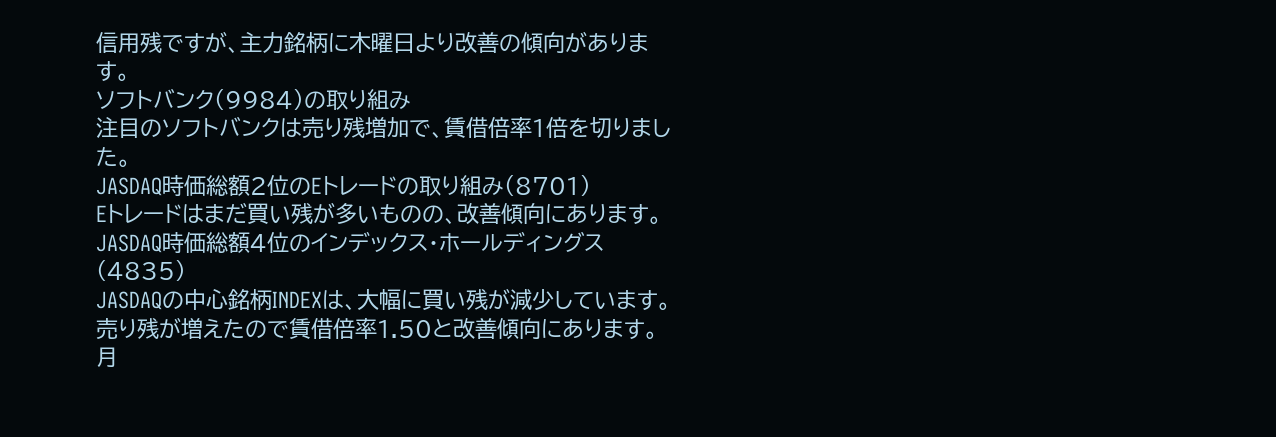信用残ですが、主力銘柄に木曜日より改善の傾向があります。
ソフトバンク(9984)の取り組み
注目のソフトバンクは売り残増加で、賃借倍率1倍を切りました。
JASDAQ時価総額2位のEトレードの取り組み(8701)
Eトレードはまだ買い残が多いものの、改善傾向にあります。
JASDAQ時価総額4位のインデックス・ホールディングス(4835)
JASDAQの中心銘柄INDEXは、大幅に買い残が減少しています。売り残が増えたので賃借倍率1.50と改善傾向にあります。
月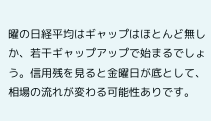曜の日経平均はギャップはほとんど無しか、若干ギャップアップで始まるでしょう。信用残を見ると金曜日が底として、相場の流れが変わる可能性ありです。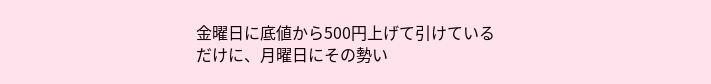金曜日に底値から500円上げて引けているだけに、月曜日にその勢い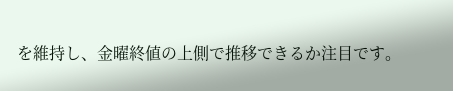を維持し、金曜終値の上側で推移できるか注目です。